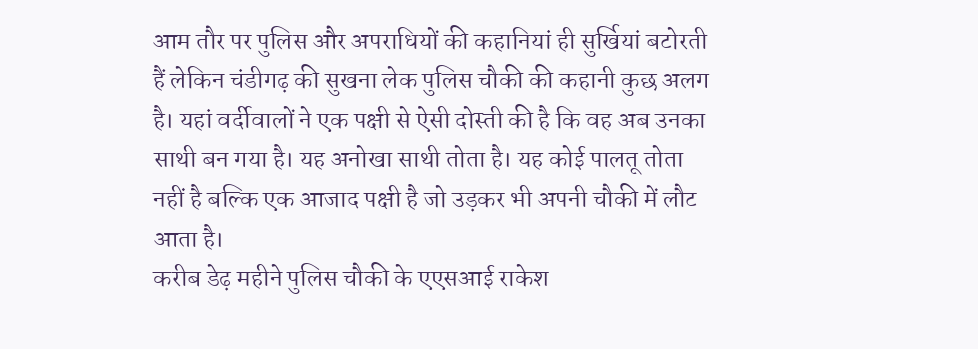आम तौर पर पुलिस और अपराधियों की कहानियां ही सुर्खियां बटोरती हैं लेकिन चंडीगढ़ की सुखना लेक पुलिस चौकी की कहानी कुछ अलग है। यहां वर्दीवालों ने एक पक्षी से ऐसी दोस्ती की है कि वह अब उनका साथी बन गया है। यह अनोखा साथी तोता है। यह कोई पालतू तोता नहीं है बल्कि एक आजाद पक्षी है जो उड़कर भी अपनी चौकी में लौट आता है।
करीब डेढ़ महीने पुलिस चौकी के एएसआई राकेश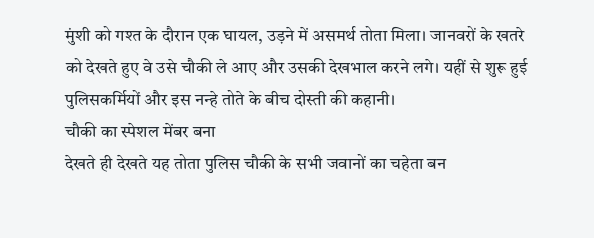मुंशी को गश्त के दौरान एक घायल, उड़ने में असमर्थ तोता मिला। जानवरों के खतरे को देखते हुए वे उसे चौकी ले आए और उसकी देखभाल करने लगे। यहीं से शुरू हुई पुलिसकर्मियों और इस नन्हे तोते के बीच दोस्ती की कहानी।
चौकी का स्पेशल मेंबर बना
देखते ही देखते यह तोता पुलिस चौकी के सभी जवानों का चहेता बन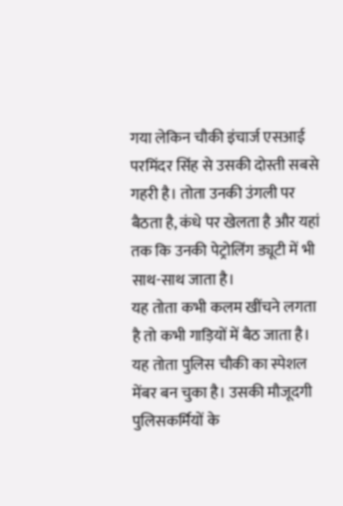गया लेकिन चौकी इंचार्ज एसआई परमिंदर सिंह से उसकी दोस्ती सबसे गहरी है। तोता उनकी उंगली पर बैठता है, कंधे पर खेलता है और यहां तक कि उनकी पेट्रोलिंग ड्यूटी में भी साथ-साथ जाता है।
यह तोता कभी कलम खींचने लगता है तो कभी गाड़ियों में बैठ जाता है। यह तोता पुलिस चौकी का स्पेशल मेंबर बन चुका है। उसकी मौजूदगी पुलिसकर्मियों के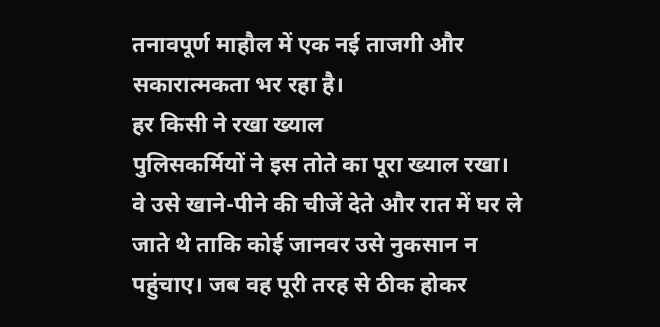तनावपूर्ण माहौल में एक नई ताजगी और सकारात्मकता भर रहा है।
हर किसी ने रखा ख्याल
पुलिसकर्मियों ने इस तोते का पूरा ख्याल रखा। वे उसे खाने-पीने की चीजें देते और रात में घर ले जाते थे ताकि कोई जानवर उसे नुकसान न पहुंचाए। जब वह पूरी तरह से ठीक होकर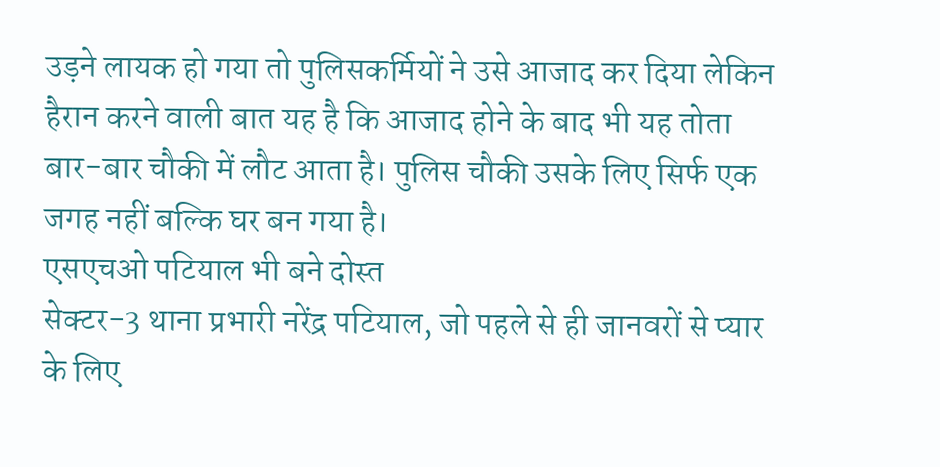उड़ने लायक हो गया तो पुलिसकर्मियों ने उसे आजाद कर दिया लेकिन हैरान करने वाली बात यह है कि आजाद होने के बाद भी यह तोता बार-बार चौकी में लौट आता है। पुलिस चौकी उसके लिए सिर्फ एक जगह नहीं बल्कि घर बन गया है।
एसएचओ पटियाल भी बने दोस्त
सेक्टर-3 थाना प्रभारी नरेंद्र पटियाल, जो पहले से ही जानवरों से प्यार के लिए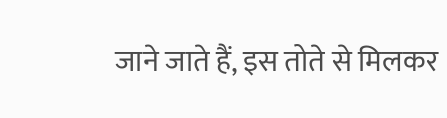जाने जाते हैं, इस तोते से मिलकर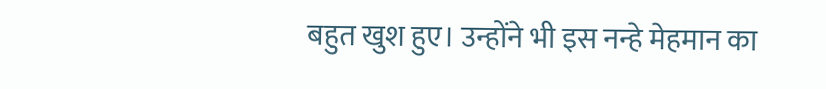बहुत खुश हुए। उन्होंने भी इस नन्हे मेहमान का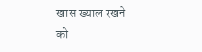खास ख्याल रखने को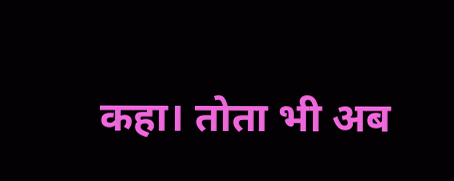कहा। तोता भी अब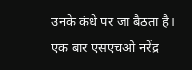उनके कंधे पर जा बैठता है। एक बार एसएचओ नरेंद्र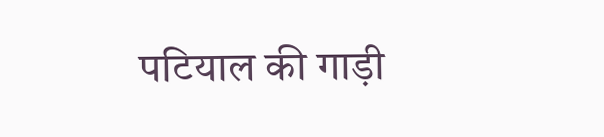पटियाल की गाड़ी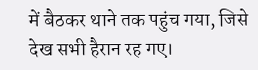में बैठकर थाने तक पहुंच गया, जिसे देख सभी हैरान रह गए।